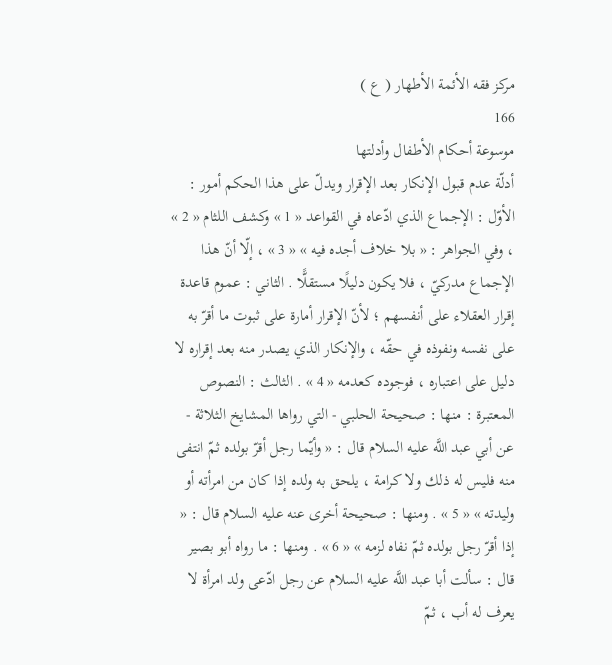مركز فقه الأئمة الأطهار ( ع )
166
موسوعة أحكام الأطفال وأدلتها
أدلّة عدم قبول الإنكار بعد الإقرار ويدلّ على هذا الحكم أمور : الأوّل : الإجماع الذي ادّعاه في القواعد « 1 » وكشف اللثام « 2 » ، وفي الجواهر : « بلا خلاف أجده فيه » « 3 » ، إلّا أنّ هذا الإجماع مدركيّ ، فلا يكون دليلًا مستقلًّا . الثاني : عموم قاعدة إقرار العقلاء على أنفسهم ؛ لأنّ الإقرار أمارة على ثبوت ما أقرّ به على نفسه ونفوذه في حقّه ، والإنكار الذي يصدر منه بعد إقراره لا دليل على اعتباره ، فوجوده كعدمه « 4 » . الثالث : النصوص المعتبرة : منها : صحيحة الحلبي - التي رواها المشايخ الثلاثة - عن أبي عبد اللَّه عليه السلام قال : « وأيّما رجل أقرّ بولده ثمّ انتفى منه فليس له ذلك ولا كرامة ، يلحق به ولده إذا كان من امرأته أو وليدته » « 5 » . ومنها : صحيحة أخرى عنه عليه السلام قال : « إذا أقرّ رجل بولده ثمّ نفاه لزمه » « 6 » . ومنها : ما رواه أبو بصير قال : سألت أبا عبد اللَّه عليه السلام عن رجل ادّعى ولد امرأة لا يعرف له أب ، ثمّ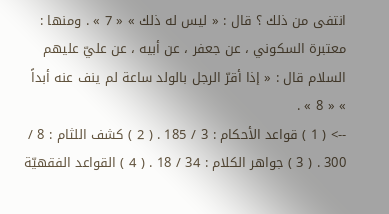انتفى من ذلك ؟ قال : « ليس له ذلك » « 7 » . ومنها : معتبرة السكوني ، عن جعفر ، عن أبيه ، عن عليّ عليهم السلام قال : « إذا أقرّ الرجل بالولد ساعة لم ينف عنه أبداً » « 8 » .
--> ( 1 ) قواعد الأحكام : 3 / 185 . ( 2 ) كشف اللثام : 8 / 300 . ( 3 ) جواهر الكلام : 34 / 18 . ( 4 ) القواعد الفقهيّة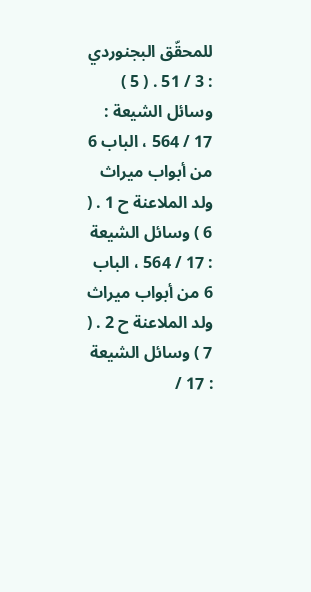للمحقّق البجنوردي : 3 / 51 . ( 5 ) وسائل الشيعة : 17 / 564 ، الباب 6 من أبواب ميراث ولد الملاعنة ح 1 . ( 6 ) وسائل الشيعة : 17 / 564 ، الباب 6 من أبواب ميراث ولد الملاعنة ح 2 . ( 7 ) وسائل الشيعة : 17 /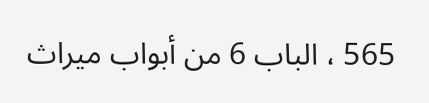565 ، الباب 6 من أبواب ميراث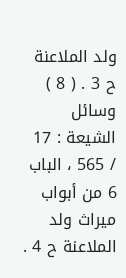ولد الملاعنة ح 3 . ( 8 ) وسائل الشيعة : 17 / 565 ، الباب 6 من أبواب ميراث ولد الملاعنة ح 4 .